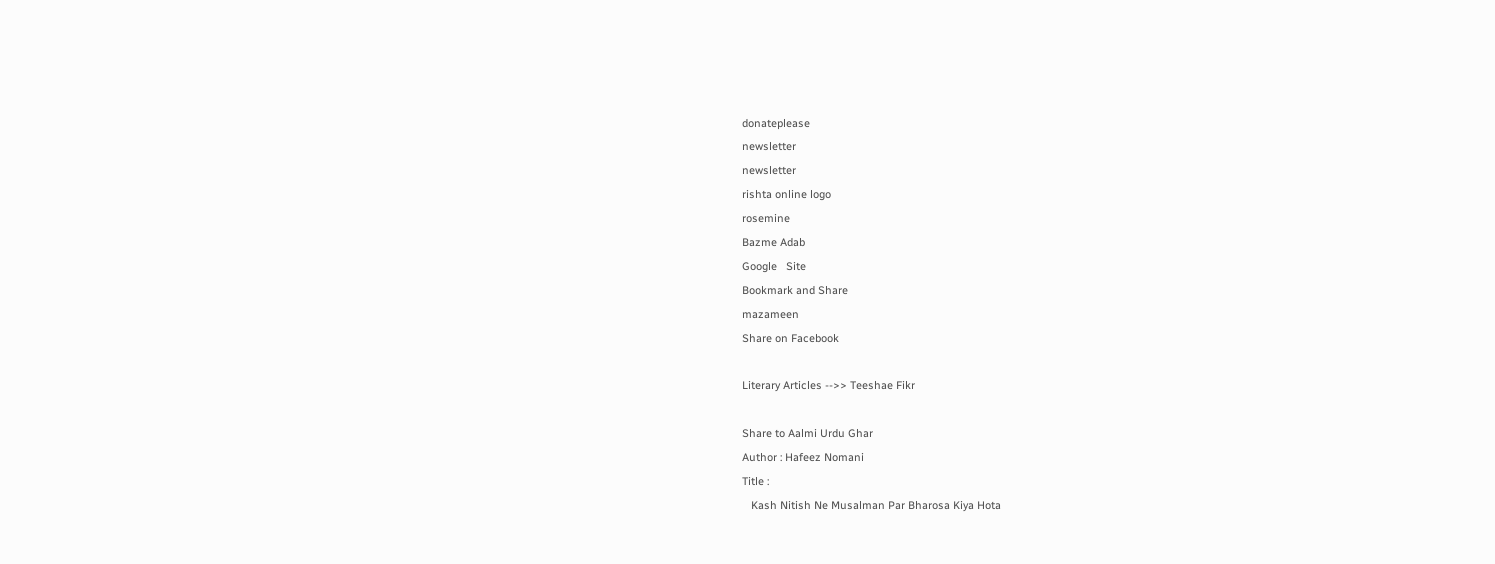donateplease
newsletter
newsletter
rishta online logo
rosemine
Bazme Adab
Google   Site
Bookmark and Share
mazameen
Share on Facebook

Literary Articles -->> Teeshae Fikr

Share to Aalmi Urdu Ghar
Author : Hafeez Nomani
Title :
   Kash Nitish Ne Musalman Par Bharosa Kiya Hota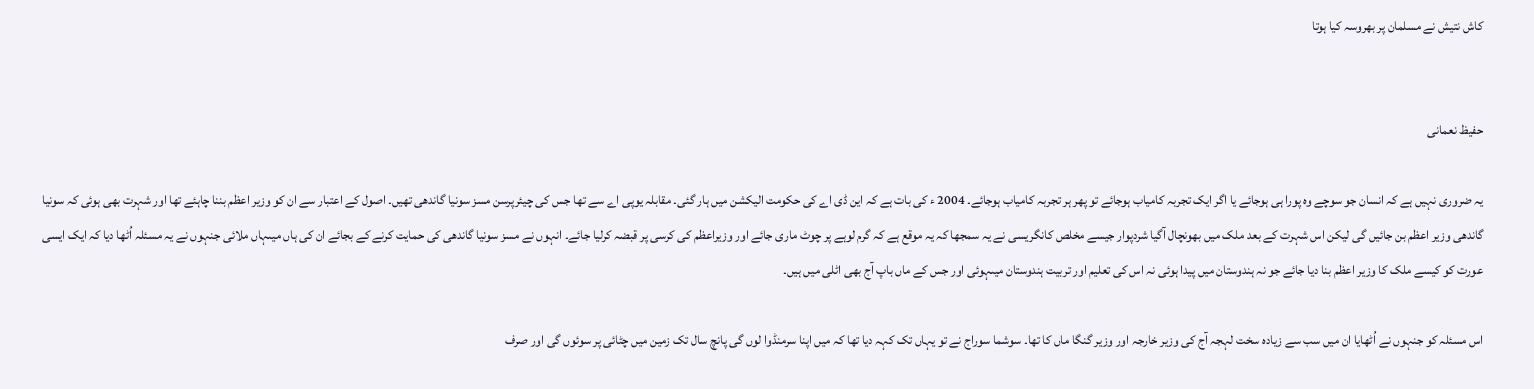کاش نتیش نے مسلمان پر بھروسہ کیا ہوتا


حفیظ نعمانی

یہ ضروری نہیں ہے کہ انسان جو سوچے وہ پورا ہی ہوجائے یا اگر ایک تجربہ کامیاب ہوجائے تو پھر ہر تجربہ کامیاب ہوجائے۔ 2004 ء کی بات ہے کہ این ڈی اے کی حکومت الیکشن میں ہار گئی۔ مقابلہ یوپی اے سے تھا جس کی چیئرپرسن مسز سونیا گاندھی تھیں۔ اصول کے اعتبار سے ان کو وزیر اعظم بننا چاہئے تھا اور شہرت بھی ہوئی کہ سونیا گاندھی وزیر اعظم بن جائیں گی لیکن اس شہرت کے بعد ملک میں بھونچال آگیا شردپوار جیسے مخلص کانگریسی نے یہ سمجھا کہ یہ موقع ہے کہ گرم لوہے پر چوٹ ماری جائے اور وزیراعظم کی کرسی پر قبضہ کرلیا جائے۔ انہوں نے مسز سونیا گاندھی کی حمایت کرنے کے بجائے ان کی ہاں میںہاں ملائی جنہوں نے یہ مسئلہ اُٹھا دیا کہ ایک ایسی عورت کو کیسے ملک کا وزیر اعظم بنا دیا جائے جو نہ ہندوستان میں پیدا ہوئی نہ اس کی تعلیم اور تربیت ہندوستان میںہوئی اور جس کے ماں باپ آج بھی اٹلی میں ہیں۔

اس مسئلہ کو جنہوں نے اُٹھایا ان میں سب سے زیادہ سخت لہجہ آج کی وزیر خارجہ اور وزیر گنگا ماں کا تھا۔ سوشما سوراج نے تو یہاں تک کہہ دیا تھا کہ میں اپنا سرمنڈوا لوں گی پانچ سال تک زمین میں چٹائی پر سوئوں گی اور صرف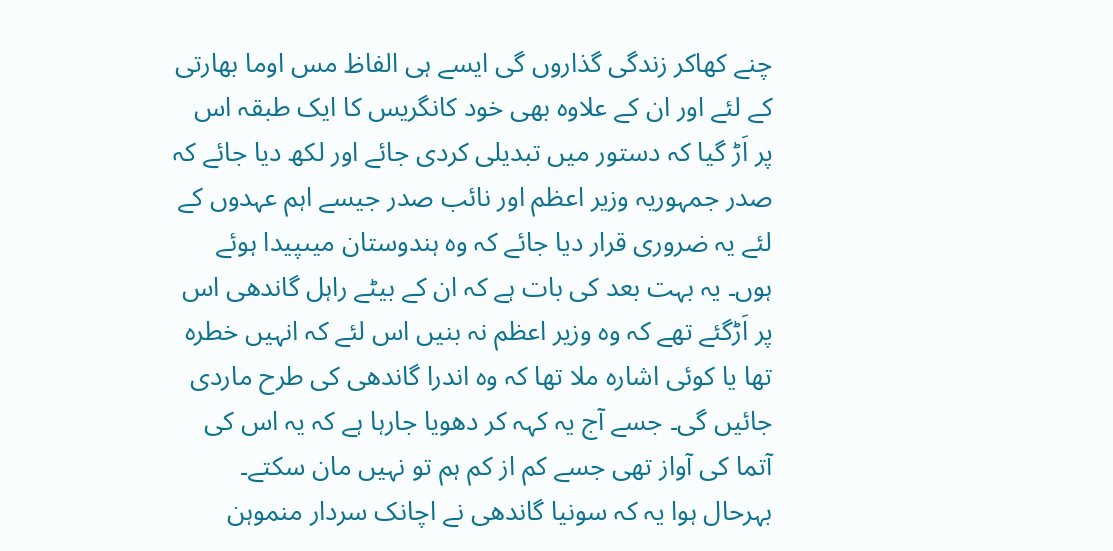چنے کھاکر زندگی گذاروں گی ایسے ہی الفاظ مس اوما بھارتی کے لئے اور ان کے علاوہ بھی خود کانگریس کا ایک طبقہ اس پر اَڑ گیا کہ دستور میں تبدیلی کردی جائے اور لکھ دیا جائے کہ صدر جمہوریہ وزیر اعظم اور نائب صدر جیسے اہم عہدوں کے لئے یہ ضروری قرار دیا جائے کہ وہ ہندوستان میںپیدا ہوئے ہوں۔ یہ بہت بعد کی بات ہے کہ ان کے بیٹے راہل گاندھی اس پر اَڑگئے تھے کہ وہ وزیر اعظم نہ بنیں اس لئے کہ انہیں خطرہ تھا یا کوئی اشارہ ملا تھا کہ وہ اندرا گاندھی کی طرح ماردی جائیں گی۔ جسے آج یہ کہہ کر دھویا جارہا ہے کہ یہ اس کی آتما کی آواز تھی جسے کم از کم ہم تو نہیں مان سکتے۔ بہرحال ہوا یہ کہ سونیا گاندھی نے اچانک سردار منموہن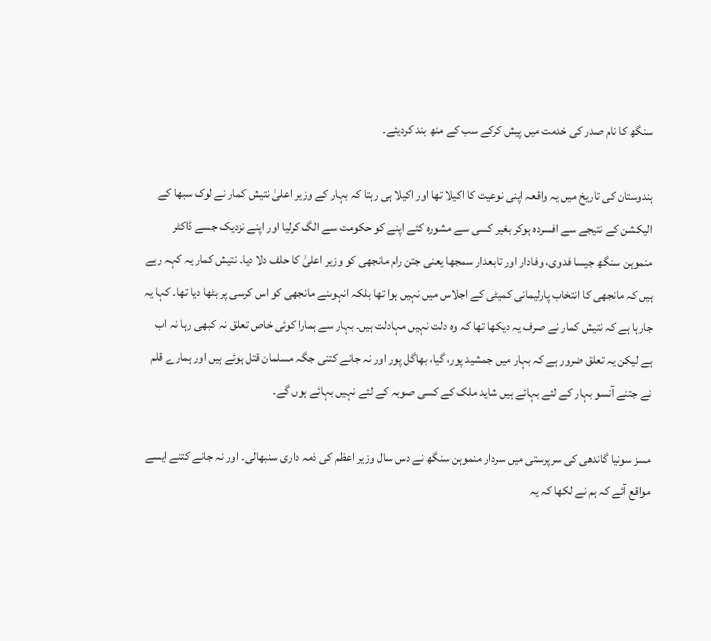سنگھ کا نام صدر کی خدمت میں پیش کرکے سب کے منھ بند کردیئے۔

ہندوستان کی تاریخ میں یہ واقعہ اپنی نوعیت کا اکیلا تھا اور اکیلا ہی رہتا کہ بہار کے وزیر اعلیٰ نتیش کمار نے لوک سبھا کے الیکشن کے نتیجے سے افسردہ ہوکر بغیر کسی سے مشورہ کئے اپنے کو حکومت سے الگ کرلیا اور اپنے نزدیک جسے ڈاکٹر منموہن سنگھ جیسا فدوی، وفادار اور تابعدار سمجھا یعنی جتن رام مانجھی کو وزیر اعلیٰ کا حلف دلا دیا۔ نتیش کمار یہ کہہ رہے ہیں کہ مانجھی کا انتخاب پارلیمانی کمیٹی کے اجلاس میں نہیں ہوا تھا بلکہ انہوںنے مانجھی کو اس کرسی پر بٹھا دیا تھا۔ کہا یہ جارہا ہے کہ نتیش کمار نے صرف یہ دیکھا تھا کہ وہ دلت نہیں مہادلت ہیں۔ بہار سے ہمارا کوئی خاص تعلق نہ کبھی رہا نہ اب ہے لیکن یہ تعلق ضرور ہے کہ بہار میں جمشید پور، گیا، بھاگل پور اور نہ جانے کتنی جگہ مسلمان قتل ہوئے ہیں اور ہمارے قلم نے جتنے آنسو بہار کے لئے بہائے ہیں شاید ملک کے کسی صوبہ کے لئے نہیں بہائے ہوں گے۔

مسز سونیا گاندھی کی سرپرستی میں سردار منموہن سنگھ نے دس سال وزیر اعظم کی ذمہ داری سنبھالی۔ اور نہ جانے کتنے ایسے مواقع آئے کہ ہم نے لکھا کہ یہ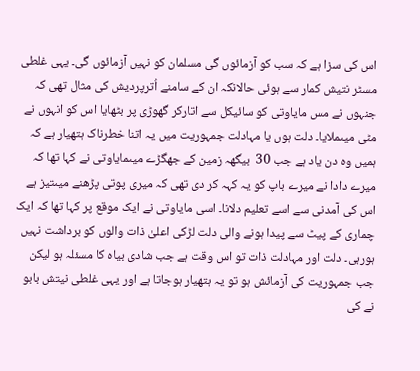اس کی سزا ہے کہ سب کو آزمائوں گی مسلمان کو نہیں آزمائوں گی۔ یہی غلطی مسٹر نتیش کمار سے ہوئی حالانکہ ان کے سامنے اُترپردیش کی مثال تھی کہ جنہوں نے مس مایاوتی کو سائیکل سے اتارکر گھوڑی پر بٹھایا اس کو انہوں نے مٹی میںملایا۔ دلت ہوں یا مہادلت جمہوریت میں یہ اتنا خطرناک ہتھیار ہے کہ ہمیں وہ دن یاد ہے جب 30  بیگھہ زمین کے جھگڑے میںمایاوتی نے کہا تھا کہ میرے دادا نے میرے باپ کو یہ کہہ کر دی تھی کہ میری پوتی پڑھنے میںتیز ہے اس کی آمدنی سے اسے تعلیم دلانا۔ اسی مایاوتی نے ایک موقع پر کہا تھا کہ ایک چماری کے پیٹ سے پیدا ہونے والی دلت لڑکی اعلیٰ ذات والوں کو برداشت نہیں ہورہی۔ دلت اور مہادلت ذات تو اس وقت ہے جب شادی بیاہ کا مسئلہ ہو لیکن جب جمہوریت کی آزمائش ہو تو یہ ہتھیار ہوجاتا ہے اور یہی غلطی نیتش بابو نے کی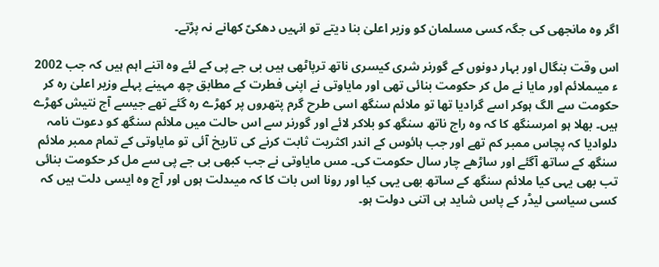اگر وہ مانجھی کی جگہ کسی مسلمان کو وزیر اعلیٰ بنا دیتے تو انہیں دھکیّ کھانے نہ پڑتے۔

اس وقت بنگال اور بہار دونوں کے گورنر شری کیسری ناتھ ترپاٹھی ہیں بی جے پی کے لئے وہ اتنے اہم ہیں کہ جب 2002 ء میںملائم اور مایا نے مل کر حکومت بنائی تھی اور مایاوتی نے اپنی فطرت کے مطابق چھ مہینے پہلے وزیر اعلیٰ رہ کر حکومت سے الگ ہوکر اسے گرادیا تھا تو ملائم سنگھ اسی طرح گرم پتھروں پر کھڑے رہ گئے تھے جیسے آج نتیش کھڑے ہیں۔ بھلا ہو امرسنگھ کا کہ وہ راج ناتھ سنگھ کو بلاکر لائے اور گورنر سے اس حالت میں ملائم سنگھ کو دعوت نامہ دلوادیا کہ پچاس ممبر کم تھے اور جب ہائوس کے اندر اکثریت ثابت کرنے کی تاریخ آئی تو مایاوتی کے تمام ممبر ملائم سنگھ کے ساتھ آگئے اور ساڑھے چار سال حکومت کی۔ مس مایاوتی نے جب کبھی بی جے پی سے مل کر حکومت بنائی تب بھی یہی کیا ملائم سنگھ کے ساتھ بھی یہی کیا اور رونا اس بات کا کہ میںدلت ہوں اور آج وہ ایسی دلت ہیں کہ کسی سیاسی لیڈر کے پاس شاید ہی اتنی دولت ہو۔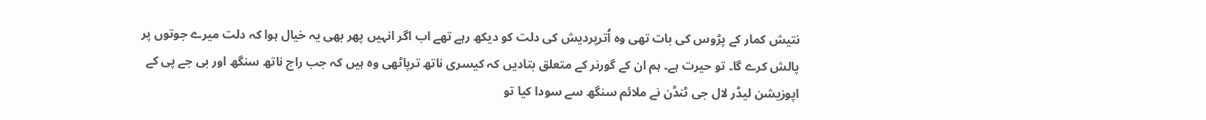نتیش کمار کے پڑوس کی بات تھی وہ اُترپردیش کی دلت کو دیکھ رہے تھے اب اگر انہیں پھر بھی یہ خیال ہوا کہ دلت میرے جوتوں پر پالش کرے گا۔ تو حیرت ہے۔ ہم ان کے گورنر کے متعلق بتادیں کہ کیسری ناتھ ترپاٹھی وہ ہیں کہ جب راج ناتھ سنگھ اور بی جے پی کے اپوزیشن لیڈر لال جی ٹنڈن نے ملائم سنگھ سے سودا کیا تو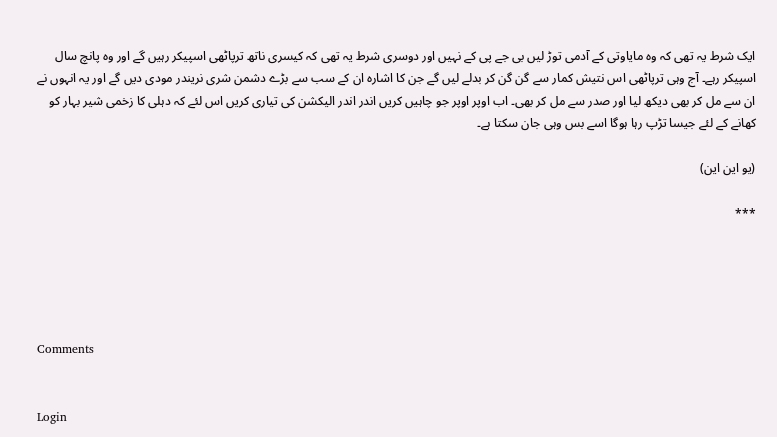ایک شرط یہ تھی کہ وہ مایاوتی کے آدمی توڑ لیں بی جے پی کے نہیں اور دوسری شرط یہ تھی کہ کیسری ناتھ ترپاٹھی اسپیکر رہیں گے اور وہ پانچ سال اسپیکر رہے۔ آج وہی ترپاٹھی اس نتیش کمار سے گن گن کر بدلے لیں گے جن کا اشارہ ان کے سب سے بڑے دشمن شری نریندر مودی دیں گے اور یہ انہوں نے ان سے مل کر بھی دیکھ لیا اور صدر سے مل کر بھی۔ اب اوپر اوپر جو چاہیں کریں اندر اندر الیکشن کی تیاری کریں اس لئے کہ دہلی کا زخمی شیر بہار کو کھانے کے لئے جیسا تڑپ رہا ہوگا اسے بس وہی جان سکتا ہے۔

(یو این این)

***





Comments


Login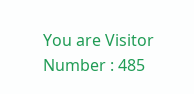You are Visitor Number : 485